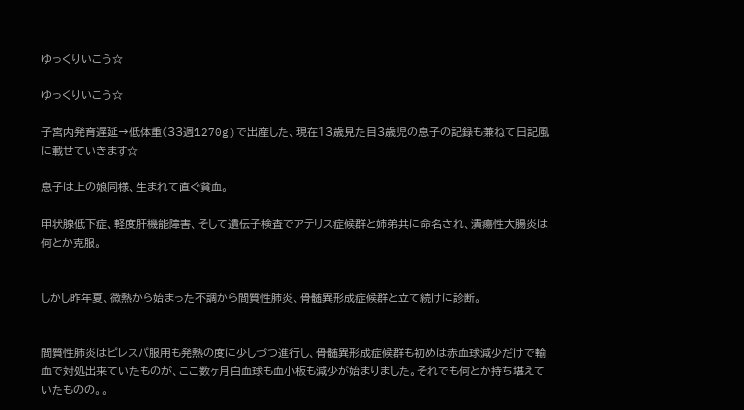ゆっくりいこう☆

ゆっくりいこう☆

子宮内発育遅延→低体重(33週1270g)で出産した、現在13歳見た目3歳児の息子の記録も兼ねて日記風に載せていきます☆

息子は上の娘同様、生まれて直ぐ貧血。

甲状腺低下症、軽度肝機能障害、そして遺伝子検査でアテリス症候群と姉弟共に命名され、潰瘍性大腸炎は何とか克服。


しかし昨年夏、微熱から始まった不調から間質性肺炎、骨髄異形成症候群と立て続けに診断。


間質性肺炎はピレスパ服用も発熱の度に少しづつ進行し、骨髄異形成症候群も初めは赤血球減少だけで輸血で対処出来ていたものが、ここ数ヶ月白血球も血小板も減少が始まりました。それでも何とか持ち堪えていたものの。。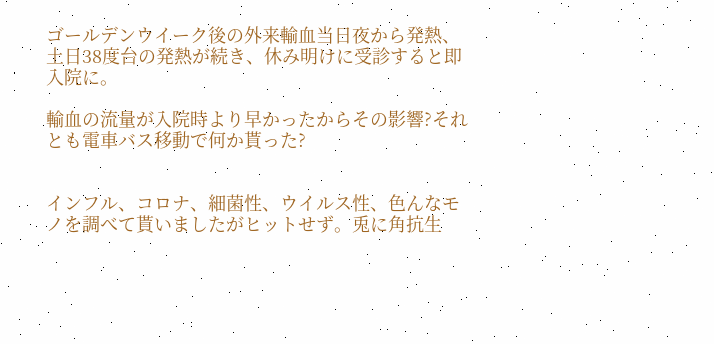ゴールデンウイーク後の外来輸血当日夜から発熱、土日38度台の発熱が続き、休み明けに受診すると即入院に。

輸血の流量が入院時より早かったからその影響?それとも電車バス移動で何か貰った?


インフル、コロナ、細菌性、ウイルス性、色んなモノを調べて貰いましたがヒットせず。兎に角抗生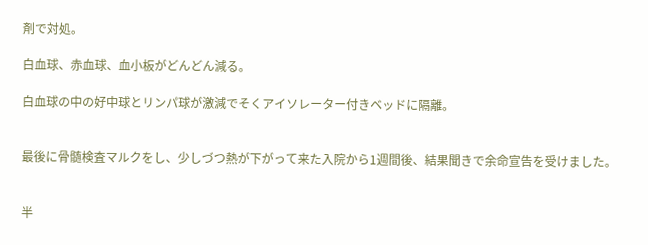剤で対処。

白血球、赤血球、血小板がどんどん減る。

白血球の中の好中球とリンパ球が激減でそくアイソレーター付きベッドに隔離。


最後に骨髄検査マルクをし、少しづつ熱が下がって来た入院から1週間後、結果聞きで余命宣告を受けました。


半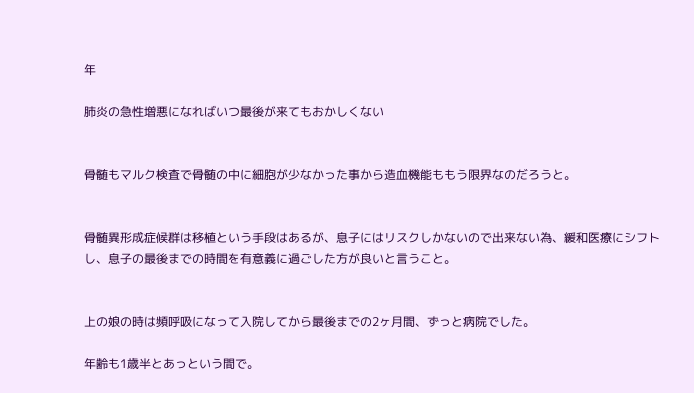年

肺炎の急性増悪になればいつ最後が来てもおかしくない


骨髄もマルク検査で骨髄の中に細胞が少なかった事から造血機能ももう限界なのだろうと。


骨髄異形成症候群は移植という手段はあるが、息子にはリスクしかないので出来ない為、緩和医療にシフトし、息子の最後までの時間を有意義に過ごした方が良いと言うこと。


上の娘の時は頻呼吸になって入院してから最後までの2ヶ月間、ずっと病院でした。

年齢も1歳半とあっという間で。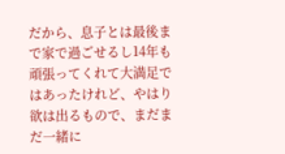だから、息子とは最後まで家で過ごせるし14年も頑張ってくれて大満足ではあったけれど、やはり欲は出るもので、まだまだ一緒に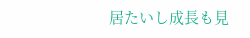居たいし成長も見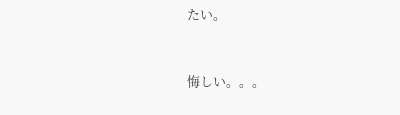たい。


悔しい。。。